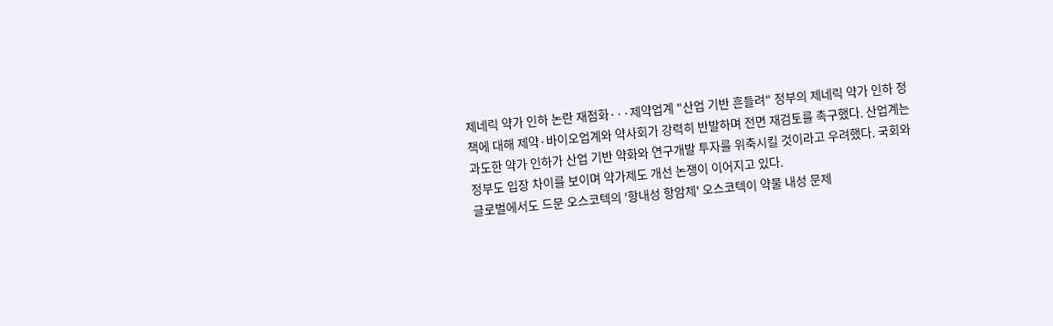제네릭 약가 인하 논란 재점화···제약업계 "산업 기반 흔들려" 정부의 제네릭 약가 인하 정책에 대해 제약·바이오업계와 약사회가 강력히 반발하며 전면 재검토를 촉구했다. 산업계는 과도한 약가 인하가 산업 기반 약화와 연구개발 투자를 위축시킬 것이라고 우려했다. 국회와 정부도 입장 차이를 보이며 약가제도 개선 논쟁이 이어지고 있다.
글로벌에서도 드문 오스코텍의 '항내성 항암제' 오스코텍이 약물 내성 문제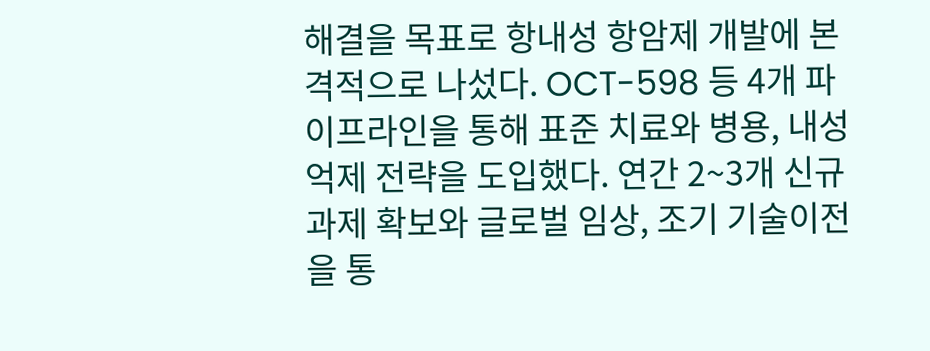해결을 목표로 항내성 항암제 개발에 본격적으로 나섰다. OCT-598 등 4개 파이프라인을 통해 표준 치료와 병용, 내성 억제 전략을 도입했다. 연간 2~3개 신규 과제 확보와 글로벌 임상, 조기 기술이전을 통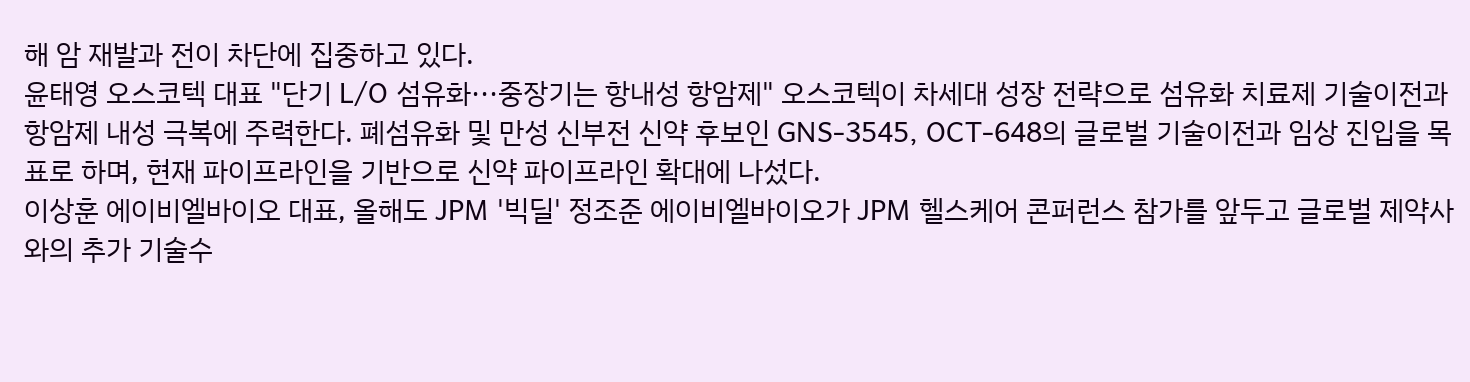해 암 재발과 전이 차단에 집중하고 있다.
윤태영 오스코텍 대표 "단기 L/O 섬유화···중장기는 항내성 항암제" 오스코텍이 차세대 성장 전략으로 섬유화 치료제 기술이전과 항암제 내성 극복에 주력한다. 폐섬유화 및 만성 신부전 신약 후보인 GNS-3545, OCT-648의 글로벌 기술이전과 임상 진입을 목표로 하며, 현재 파이프라인을 기반으로 신약 파이프라인 확대에 나섰다.
이상훈 에이비엘바이오 대표, 올해도 JPM '빅딜' 정조준 에이비엘바이오가 JPM 헬스케어 콘퍼런스 참가를 앞두고 글로벌 제약사와의 추가 기술수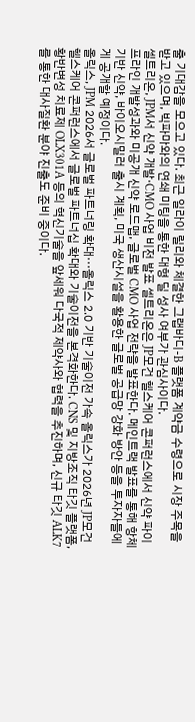출 기대감을 모으고 있다. 최근 일라이 릴리와 체결한 그랩바디-B 플랫폼 계약금 수령으로 시장 주목을 받고 있으며, 빅파마와의 연쇄 미팅을 통한 대형 딜 성사 여부가 관심사이다.
셀트리온, JPM서 신약 개발·CMO 사업 비전 발표 셀트리온은 JP모건 헬스케어 콘퍼런스에서 신약 파이프라인 개발성과와 미공개 신약 로드맵, 글로벌 CMO 사업 전략을 발표한다. 메인트랙 발표를 통해 항체 기반 신약, 바이오시밀러 출시 계획, 미국 생산시설을 활용한 글로벌 공급망 강화 방안 등을 투자자들에게 공개할 예정이다.
올릭스, JPM 2026서 글로벌 파트너링 확대···올릭스 2.0 기반 기술이전 가속 올릭스가 2026년 JP모건 헬스케어 콘퍼런스에서 글로벌 파트너십 확대와 기술이전을 본격화한다. CNS 및 지방조직 타깃 플랫폼, 황반변성 치료제 OLX301A 등의 혁신기술을 앞세워 다국적 제약사와 협력을 추진하며, 신규 타깃 ALK7를 통한 대사질환 분야 진출도 준비 중이다.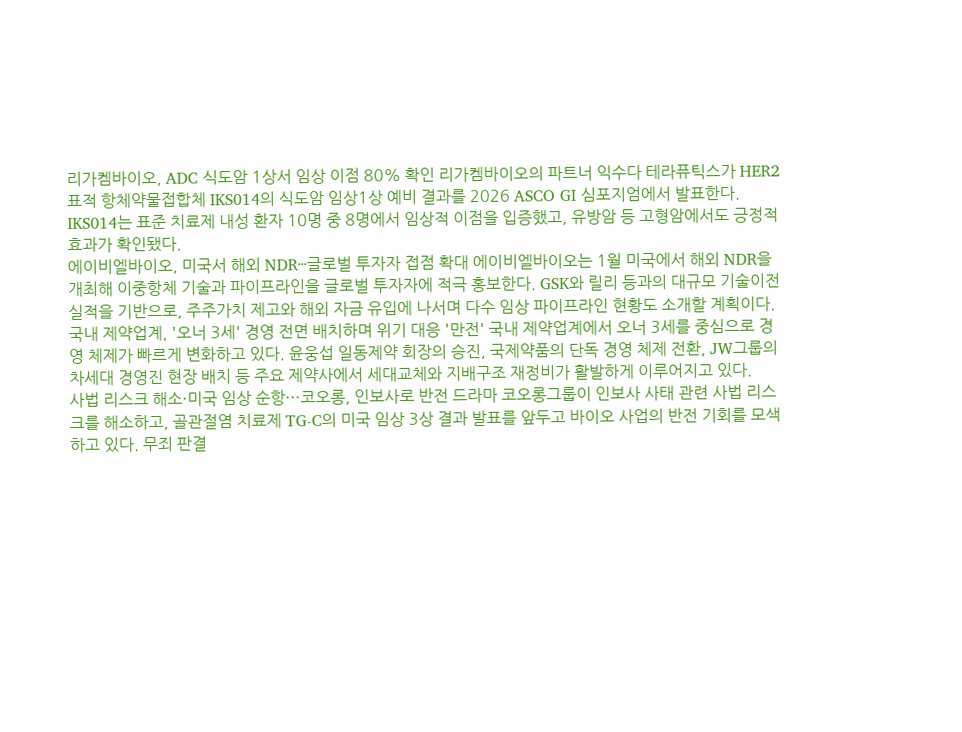리가켐바이오, ADC 식도암 1상서 임상 이점 80% 확인 리가켐바이오의 파트너 익수다 테라퓨틱스가 HER2 표적 항체약물접합체 IKS014의 식도암 임상1상 예비 결과를 2026 ASCO GI 심포지엄에서 발표한다. IKS014는 표준 치료제 내성 환자 10명 중 8명에서 임상적 이점을 입증했고, 유방암 등 고형암에서도 긍정적 효과가 확인됐다.
에이비엘바이오, 미국서 해외 NDR···글로벌 투자자 접점 확대 에이비엘바이오는 1월 미국에서 해외 NDR을 개최해 이중항체 기술과 파이프라인을 글로벌 투자자에 적극 홍보한다. GSK와 릴리 등과의 대규모 기술이전 실적을 기반으로, 주주가치 제고와 해외 자금 유입에 나서며 다수 임상 파이프라인 현황도 소개할 계획이다.
국내 제약업계, '오너 3세' 경영 전면 배치하며 위기 대응 '만전' 국내 제약업계에서 오너 3세를 중심으로 경영 체제가 빠르게 변화하고 있다. 윤웅섭 일동제약 회장의 승진, 국제약품의 단독 경영 체제 전환, JW그룹의 차세대 경영진 현장 배치 등 주요 제약사에서 세대교체와 지배구조 재정비가 활발하게 이루어지고 있다.
사법 리스크 해소·미국 임상 순항···코오롱, 인보사로 반전 드라마 코오롱그룹이 인보사 사태 관련 사법 리스크를 해소하고, 골관절염 치료제 TG-C의 미국 임상 3상 결과 발표를 앞두고 바이오 사업의 반전 기회를 모색하고 있다. 무죄 판결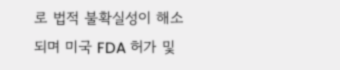로 법적 불확실성이 해소되며 미국 FDA 허가 및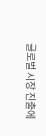글로벌 시장 진출에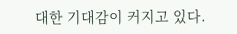대한 기대감이 커지고 있다.